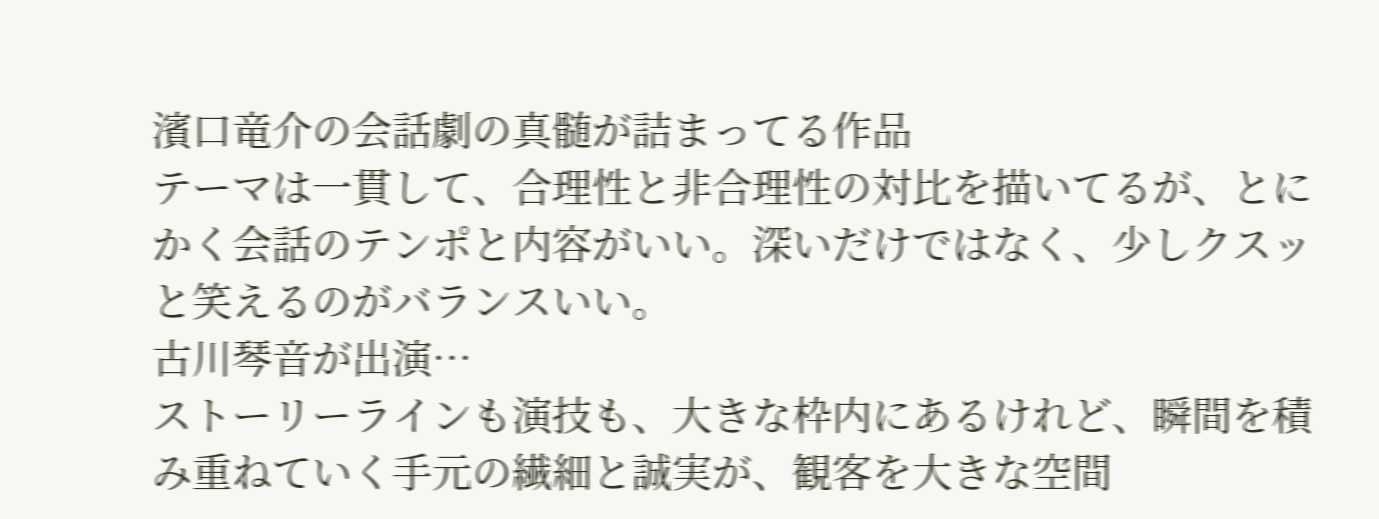濱口竜介の会話劇の真髄が詰まってる作品
テーマは一貫して、合理性と非合理性の対比を描いてるが、とにかく会話のテンポと内容がいい。深いだけではなく、少しクスッと笑えるのがバランスいい。
古川琴音が出演…
ストーリーラインも演技も、大きな枠内にあるけれど、瞬間を積み重ねていく手元の繊細と誠実が、観客を大きな空間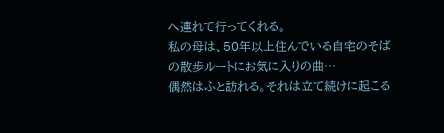へ連れて行ってくれる。
私の母は、50年以上住んでいる自宅のそばの散歩ルートにお気に入りの曲…
偶然はふと訪れる。それは立て続けに起こる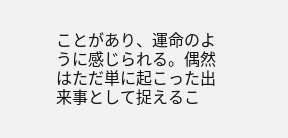ことがあり、運命のように感じられる。偶然はただ単に起こった出来事として捉えるこ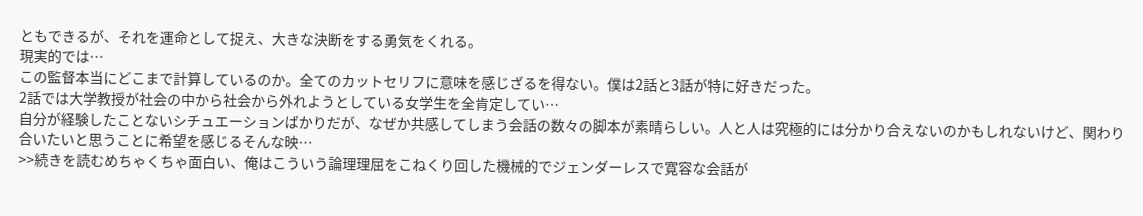ともできるが、それを運命として捉え、大きな決断をする勇気をくれる。
現実的では…
この監督本当にどこまで計算しているのか。全てのカットセリフに意味を感じざるを得ない。僕は2話と3話が特に好きだった。
2話では大学教授が社会の中から社会から外れようとしている女学生を全肯定してい…
自分が経験したことないシチュエーションばかりだが、なぜか共感してしまう会話の数々の脚本が素晴らしい。人と人は究極的には分かり合えないのかもしれないけど、関わり合いたいと思うことに希望を感じるそんな映…
>>続きを読むめちゃくちゃ面白い、俺はこういう論理理屈をこねくり回した機械的でジェンダーレスで寛容な会話が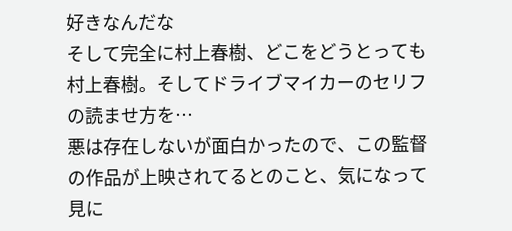好きなんだな
そして完全に村上春樹、どこをどうとっても村上春樹。そしてドライブマイカーのセリフの読ませ方を…
悪は存在しないが面白かったので、この監督の作品が上映されてるとのこと、気になって見に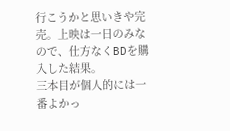行こうかと思いきや完売。上映は一日のみなので、仕方なくBDを購入した結果。
三本目が個人的には一番よかっ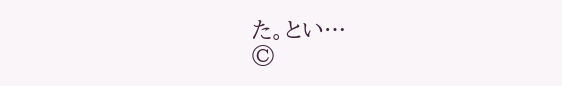た。とい…
©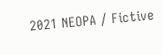2021 NEOPA / Fictive